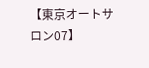【東京オートサロン07】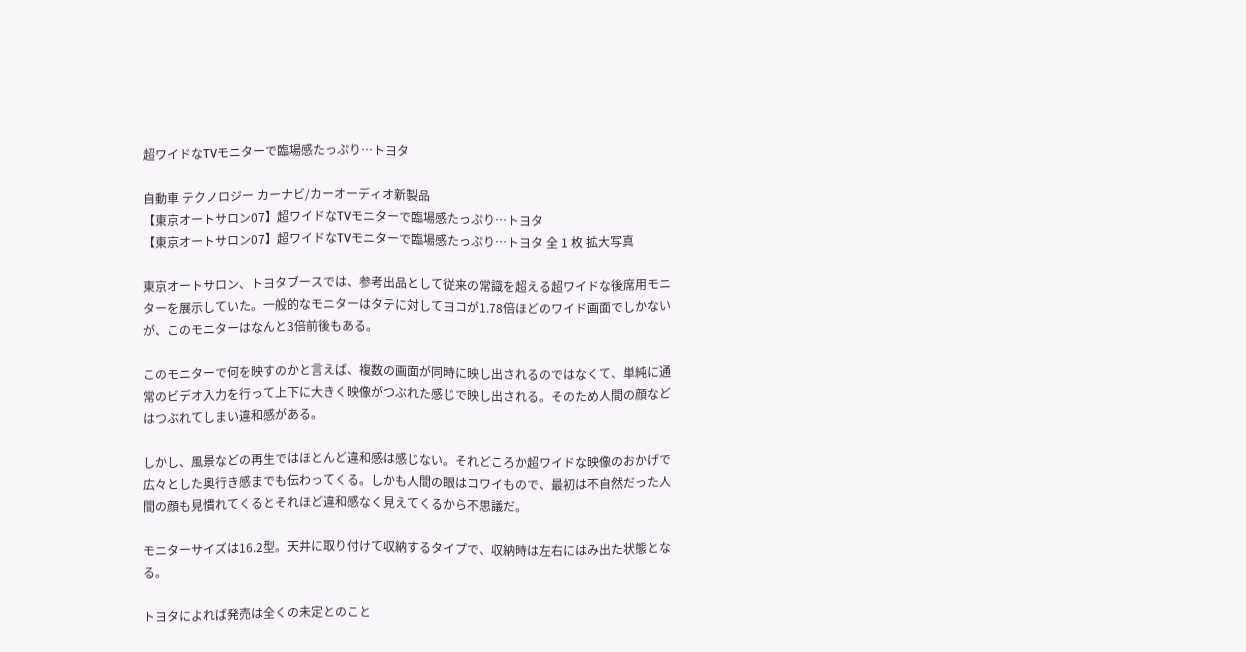超ワイドなTVモニターで臨場感たっぷり…トヨタ

自動車 テクノロジー カーナビ/カーオーディオ新製品
【東京オートサロン07】超ワイドなTVモニターで臨場感たっぷり…トヨタ
【東京オートサロン07】超ワイドなTVモニターで臨場感たっぷり…トヨタ 全 1 枚 拡大写真

東京オートサロン、トヨタブースでは、参考出品として従来の常識を超える超ワイドな後席用モニターを展示していた。一般的なモニターはタテに対してヨコが1.78倍ほどのワイド画面でしかないが、このモニターはなんと3倍前後もある。

このモニターで何を映すのかと言えば、複数の画面が同時に映し出されるのではなくて、単純に通常のビデオ入力を行って上下に大きく映像がつぶれた感じで映し出される。そのため人間の顔などはつぶれてしまい違和感がある。

しかし、風景などの再生ではほとんど違和感は感じない。それどころか超ワイドな映像のおかげで広々とした奥行き感までも伝わってくる。しかも人間の眼はコワイもので、最初は不自然だった人間の顔も見慣れてくるとそれほど違和感なく見えてくるから不思議だ。

モニターサイズは16.2型。天井に取り付けて収納するタイプで、収納時は左右にはみ出た状態となる。

トヨタによれば発売は全くの未定とのこと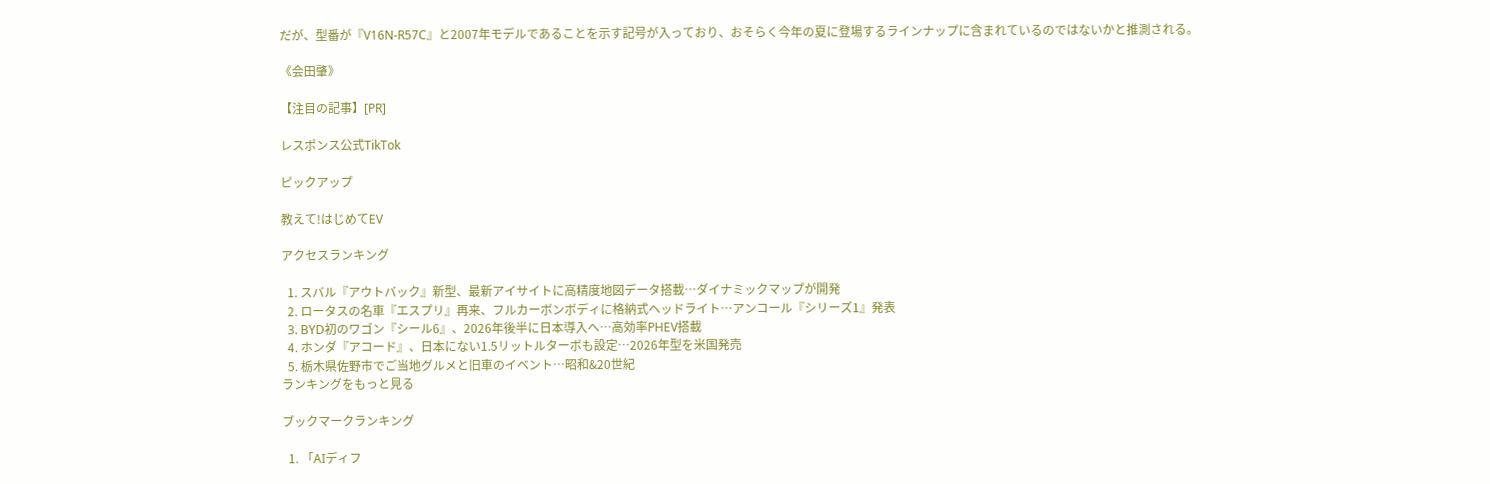だが、型番が『V16N-R57C』と2007年モデルであることを示す記号が入っており、おそらく今年の夏に登場するラインナップに含まれているのではないかと推測される。

《会田肇》

【注目の記事】[PR]

レスポンス公式TikTok

ピックアップ

教えて!はじめてEV

アクセスランキング

  1. スバル『アウトバック』新型、最新アイサイトに高精度地図データ搭載…ダイナミックマップが開発
  2. ロータスの名車『エスプリ』再来、フルカーボンボディに格納式ヘッドライト…アンコール『シリーズ1』発表
  3. BYD初のワゴン『シール6』、2026年後半に日本導入へ…高効率PHEV搭載
  4. ホンダ『アコード』、日本にない1.5リットルターボも設定…2026年型を米国発売
  5. 栃木県佐野市でご当地グルメと旧車のイベント…昭和&20世紀
ランキングをもっと見る

ブックマークランキング

  1. 「AIディフ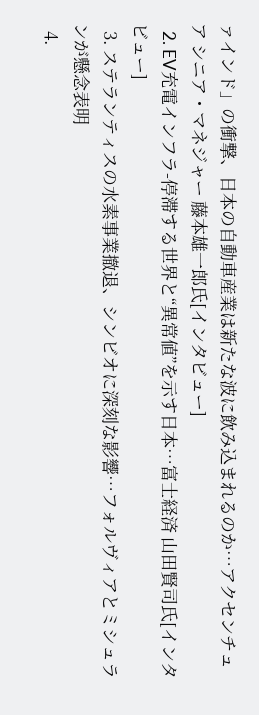ァインド」の衝撃、日本の自動車産業は新たな波に飲み込まれるのか…アクセンチュア シニア・マネジャー 藤本雄一郎氏[インタビュー]
  2. EV充電インフラ-停滞する世界と“異常値”を示す日本…富士経済 山田賢司氏[インタビュー]
  3. ステランティスの水素事業撤退、シンビオに深刻な影響…フォルヴィアとミシュランが懸念表明
  4.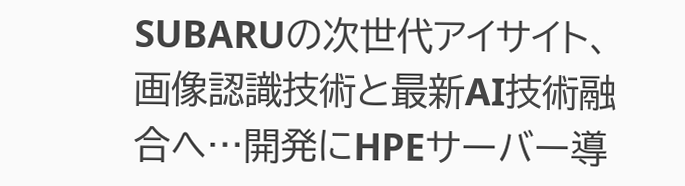SUBARUの次世代アイサイト、画像認識技術と最新AI技術融合へ…開発にHPEサーバー導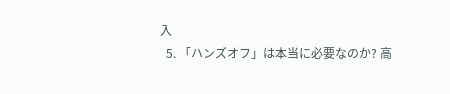入
  5. 「ハンズオフ」は本当に必要なのか? 高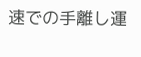速での手離し運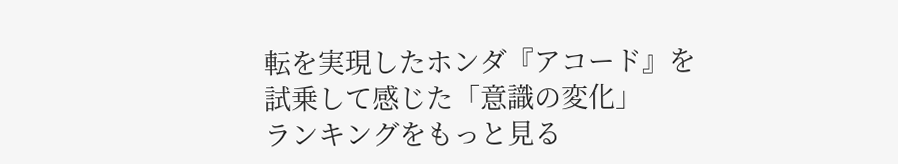転を実現したホンダ『アコード』を試乗して感じた「意識の変化」
ランキングをもっと見る